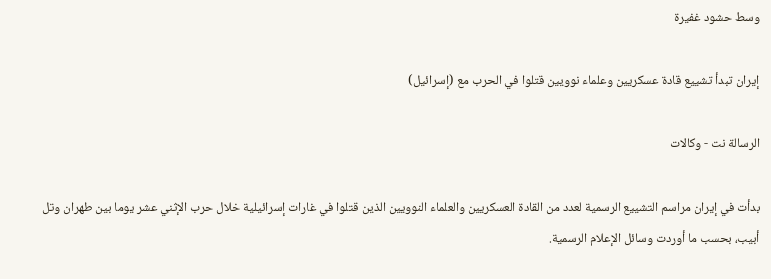وسط حشود غفيرة

إيران تبدأ تشييع قادة عسكريين وعلماء نوويين قتلوا في الحرب مع (إسرائيل)

الرسالة نت - وكالات

بدأت في إيران مراسم التشييع الرسمية لعدد من القادة العسكريين والعلماء النوويين الذين قتلوا في غارات إسرائيلية خلال حرب الإثني عشر يوما بين طهران وتل أبيب، بحسب ما أوردت وسائل الإعلام الرسمية.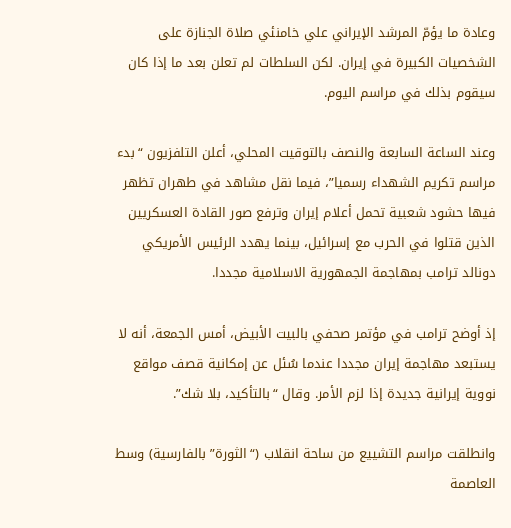وعادة ما يؤمّ المرشد الإيراني علي خامنئي صلاة الجنازة على الشخصيات الكبيرة في إيران. لكن السلطات لم تعلن بعد ما إذا كان سيقوم بذلك في مراسم اليوم.

وعند الساعة السابعة والنصف بالتوقيت المحلي، أعلن التلفزيون “بدء مراسم تكريم الشهداء رسميا”، فيما نقل مشاهد في طهران تظهر فيها حشود شعبية تحمل أعلام إيران وترفع صور القادة العسكريين الذين قتلوا في الحرب مع إسرائيل، بينما يهدد الرئيس الأمريكي دونالد ترامب بمهاجمة الجمهورية الاسلامية مجددا.

إذ أوضح ترامب في مؤتمر صحفي بالبيت الأبيض، أمس الجمعة، أنه لا يستبعد مهاجمة إيران مجددا عندما سُئل عن إمكانية قصف مواقع نووية إيرانية جديدة إذا لزم الأمر. وقال “بالتأكيد، بلا شك”.

وانطلقت مراسم التشييع من ساحة انقلاب (“الثورة” بالفارسية) وسط العاصمة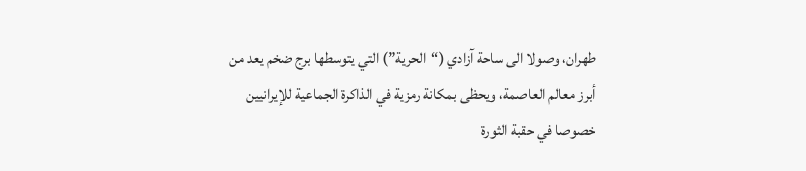طهران، وصولا الى ساحة آزادي (“الحرية”) التي يتوسطها برج ضخم يعد من أبرز معالم العاصمة، ويحظى بمكانة رمزية في الذاكرة الجماعية للإيرانيين خصوصا في حقبة الثورة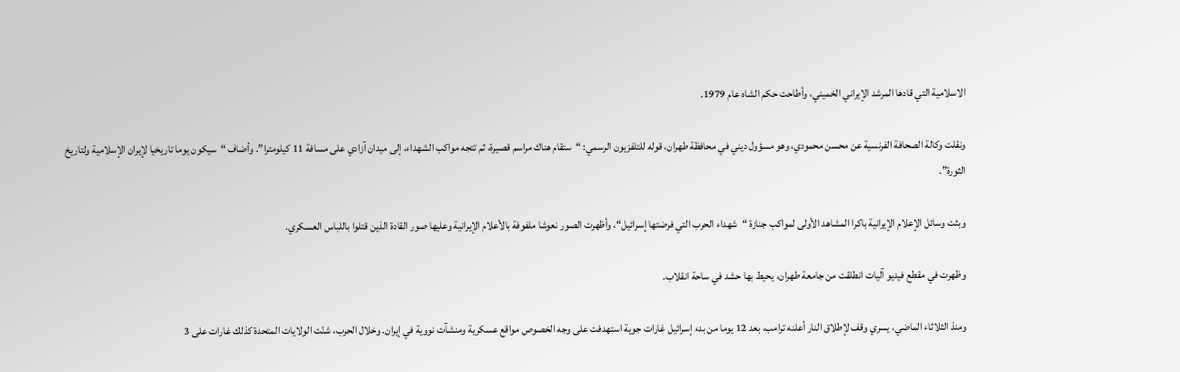الاسلامية التي قادها المرشد الإيراني الخميني، وأطاحت حكم الشاه عام 1979.

ونقلت وكالة الصحافة الفرنسية عن محسن محمودي، وهو مسؤول ديني في محافظة طهران، قوله للتلفزيون الرسمي: “ستقام هناك مراسم قصيرة، ثم تتجه مواكب الشهداء، إلى ميدان آزادي على مسافة 11 كيلومترا”. وأضاف “سيكون يوما تاريخيا لإيران الإسلامية ولتاريخ الثورة”.

وبثت وسائل الإعلام الإيرانية باكرا المشاهد الأولى لمواكب جنازة “شهداء الحرب التي فرضتها إسرائيل“، وأظهرت الصور نعوشا ملفوفة بالأعلام الإيرانية وعليها صور القادة الذين قتلوا باللباس العسكري.

وظهرت في مقطع فيديو آليات انطلقت من جامعة طهران، يحيط بها حشد في ساحة انقلاب.

ومنذ الثلاثاء الماضي، يسري وقف لإطلاق النار أعلنه ترامب، بعد 12 يوما من بدء إسرائيل غارات جوية استهدفت على وجه الخصوص مواقع عسكرية ومنشآت نووية في إيران. وخلال الحرب، شنّت الولايات المتحدة كذلك غارات على 3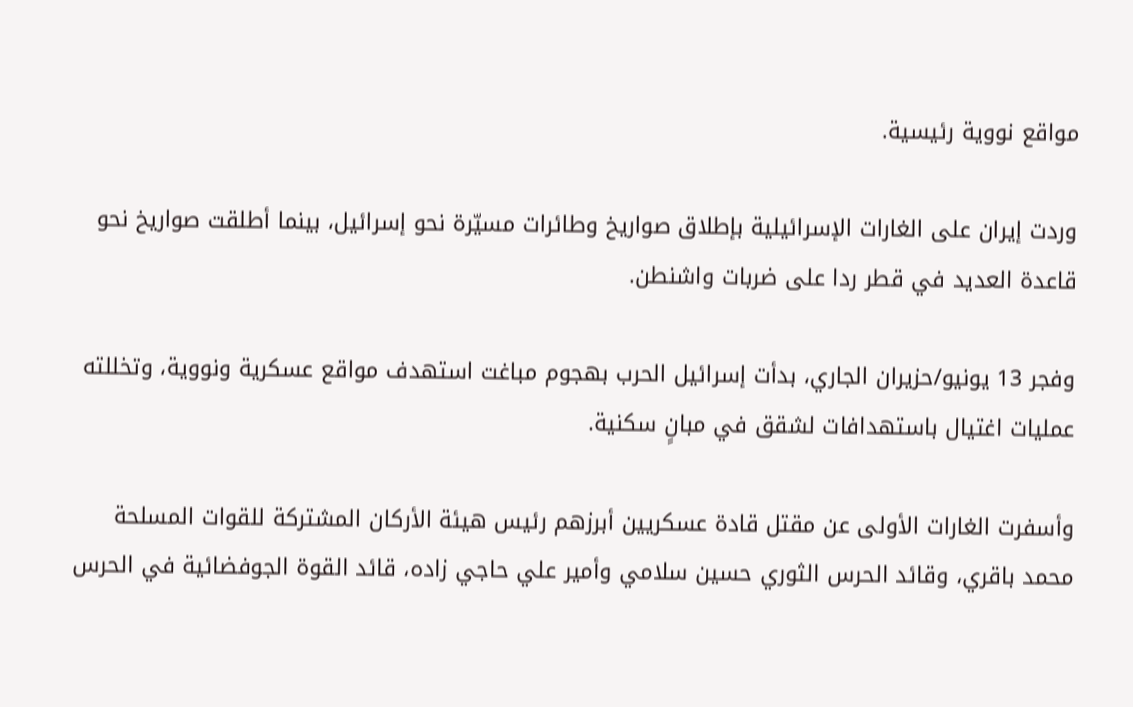مواقع نووية رئيسية.

وردت إيران على الغارات الإسرائيلية بإطلاق صواريخ وطائرات مسيّرة نحو إسرائيل، بينما أطلقت صواريخ نحو قاعدة العديد في قطر ردا على ضربات واشنطن.

وفجر 13 يونيو/حزيران الجاري، بدأت إسرائيل الحرب بهجوم مباغت استهدف مواقع عسكرية ونووية، وتخللته عمليات اغتيال باستهدافات لشقق في مبانٍ سكنية.

وأسفرت الغارات الأولى عن مقتل قادة عسكريين أبرزهم رئيس هيئة الأركان المشتركة للقوات المسلحة محمد باقري، وقائد الحرس الثوري حسين سلامي وأمير علي حاجي زاده، قائد القوة الجوفضائية في الحرس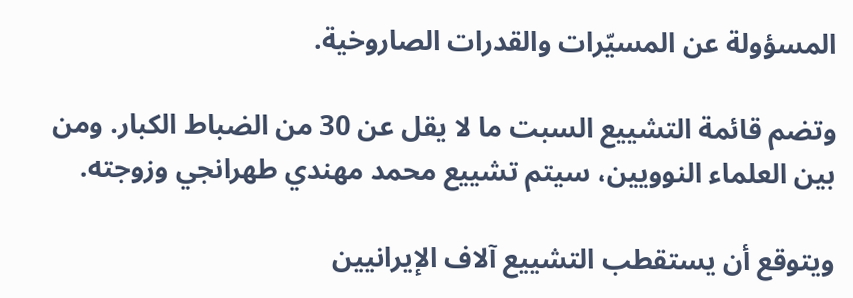المسؤولة عن المسيّرات والقدرات الصاروخية.

وتضم قائمة التشييع السبت ما لا يقل عن 30 من الضباط الكبار. ومن بين العلماء النوويين، سيتم تشييع محمد مهندي طهرانجي وزوجته.

ويتوقع أن يستقطب التشييع آلاف الإيرانيين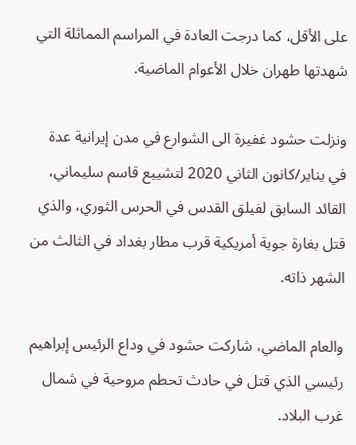على الأقل، كما درجت العادة في المراسم المماثلة التي شهدتها طهران خلال الأعوام الماضية.

ونزلت حشود غفيرة الى الشوارع في مدن إيرانية عدة في يناير/كانون الثاني 2020 لتشييع قاسم سليماني، القائد السابق لفيلق القدس في الحرس الثوري، والذي قتل بغارة جوية أمريكية قرب مطار بغداد في الثالث من الشهر ذاته.

والعام الماضي، شاركت حشود في وداع الرئيس إبراهيم رئيسي الذي قتل في حادث تحطم مروحية في شمال غرب البلاد.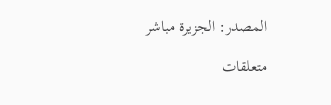المصدر: الجزيرة مباشر

متعلقات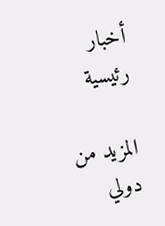أخبار رئيسية

المزيد من دولي